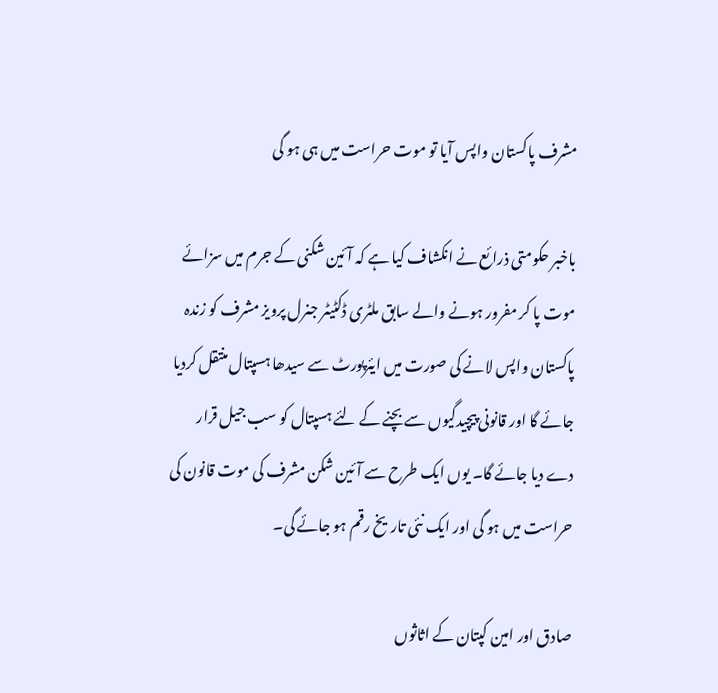مشرف پاکستان واپس آیا تو موت حراست میں ہی ہو گی

باخبر حکومتی ذرائع نے انکشاف کیا ہے کہ آئین شکنی کے جرم میں سزائے موت پا کر مفرور ہونے والے سابق ملٹری ڈکٹیٹر جنرل پرویز مشرف کو زندہ پاکستان واپس لانے کی صورت میں ایئرپورٹ سے سیدھا ہسپتال منتقل کردیا جائے گا اور قانونی پیچیدگیوں سے بچنے کے لئے ہسپتال کو سب جیل قرار دے دیا جائے گا۔ یوں ایک طرح سے آئین شکن مشرف کی موت قانون کی حراست میں ہو گی اور ایک نئی تاریخ رقم ہو جائے گی۔

صادق اور امین کپتان کے اثاثوں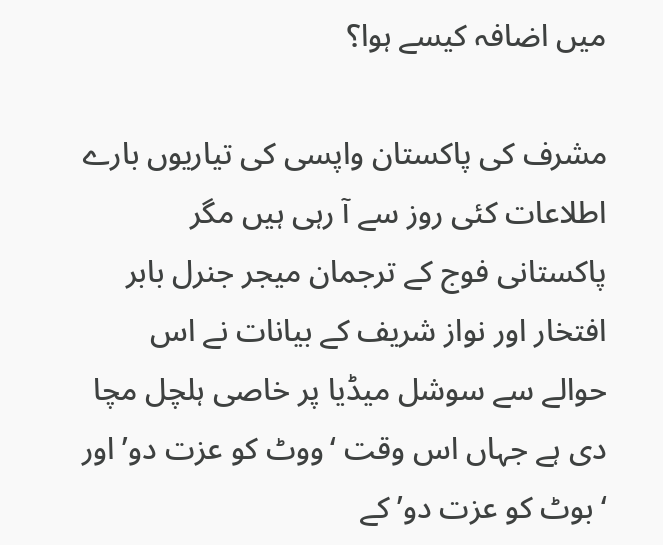میں اضافہ کیسے ہوا؟

مشرف کی پاکستان واپسی کی تیاریوں بارے اطلاعات کئی روز سے آ رہی ہیں مگر پاکستانی فوج کے ترجمان میجر جنرل بابر افتخار اور نواز شریف کے بیانات نے اس حوالے سے سوشل میڈیا پر خاصی ہلچل مچا دی ہے جہاں اس وقت ‘ووٹ کو عزت دو’ اور ‘بوٹ کو عزت دو’ کے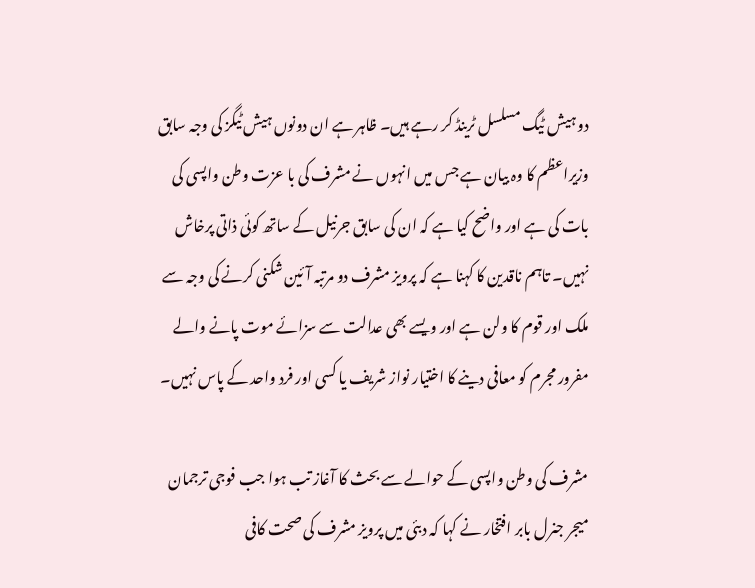دو ہیش ٹیگ مسلسل ٹرینڈ کر رہے ہیں۔ ظاہر ہے ان دونوں ہیش ٹیگز کی وجہ سابق وزیراعظم کا وہ بیان ہے جس میں انہوں نے مشرف کی با عزت وطن واپسی کی بات کی ہے اور واضح کیا ہے کہ ان کی سابق جرنیل کے ساتھ کوئی ذاتی پرخاش نہیں۔ تاہم ناقدین کا کہنا ہے کہ پرویز مشرف دو مرتبہ آئین شکنی کرنے کی وجہ سے ملک اور قوم کا ولن ہے اور ویسے بھی عدالت سے سزائے موت پانے والے مفرور مجرم کو معافی دینے کا اختیار نواز شریف یا کسی اور فرد واحد کے پاس نہیں۔

مشرف کی وطن واپسی کے حوالے سے بحث کا آغاز تب ہوا جب فوجی ترجمان میجر جنرل بابر افتخار نے کہا کہ دبئی میں پرویز مشرف کی صحت کافی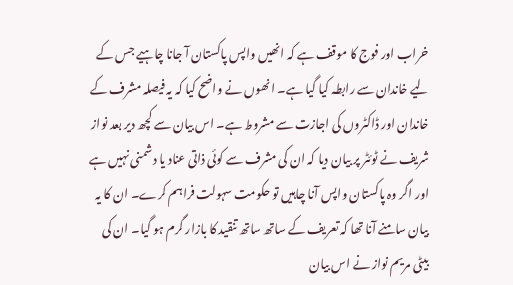خراب اور فوج کا موقف ہے کہ انھیں واپس پاکستان آ جانا چاہیے جس کے لیے خاندان سے رابطہ کیا گیا ہے۔ انھوں نے واضح کیا کہ یہ فیصلہ مشرف کے خاندان اور ڈاکٹروں کی اجازت سے مشروط ہے۔ اس بیان سے کچھ دیر بعد نواز شریف نے ٹوئٹر پر بیان دیا کہ ان کی مشرف سے کوئی ذاتی عناد یا دشمنی نہیں ہے اور اگر وہ پاکستان واپس آنا چاہیں تو حکومت سہولت فراہم کرے۔ ان کا یہ بیان سامنے آنا تھا کہ تعریف کے ساتھ ساتھ تنقید کا بازار گرم ہو گیا۔ ان کی بیٹی مریم نواز نے اس بیان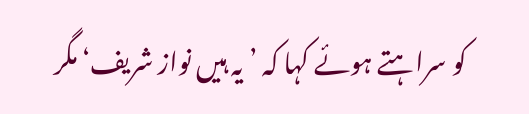کو سراہتے ہوئے کہا کہ ’یہ ہیں نواز شریف‘ مگر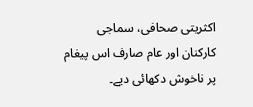اکثریتی صحافی، سماجی کارکنان اور عام صارف اس پیغام پر ناخوش دکھائی دیے۔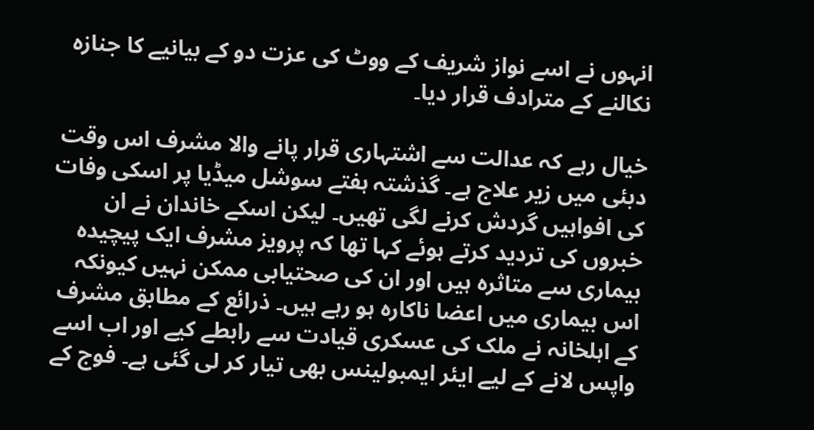انہوں نے اسے نواز شریف کے ووٹ کی عزت دو کے بیانیے کا جنازہ نکالنے کے مترادف قرار دیا۔

خیال رہے کہ عدالت سے اشتہاری قرار پانے والا مشرف اس وقت دبئی میں زیر علاج ہے۔ گذشتہ ہفتے سوشل میڈیا پر اسکی وفات کی افواہیں گردش کرنے لگی تھیں۔ لیکن اسکے خاندان نے ان خبروں کی تردید کرتے ہوئے کہا تھا کہ پرویز مشرف ایک پیچیدہ بیماری سے متاثرہ ہیں اور ان کی صحتیابی ممکن نہیں کیونکہ اس بیماری میں اعضا ناکارہ ہو رہے ہیں۔ ذرائع کے مطابق مشرف کے اہلخانہ نے ملک کی عسکری قیادت سے رابطے کیے اور اب اسے واپس لانے کے لیے ایئر ایمبولینس بھی تیار کر لی گئی ہے۔ فوج کے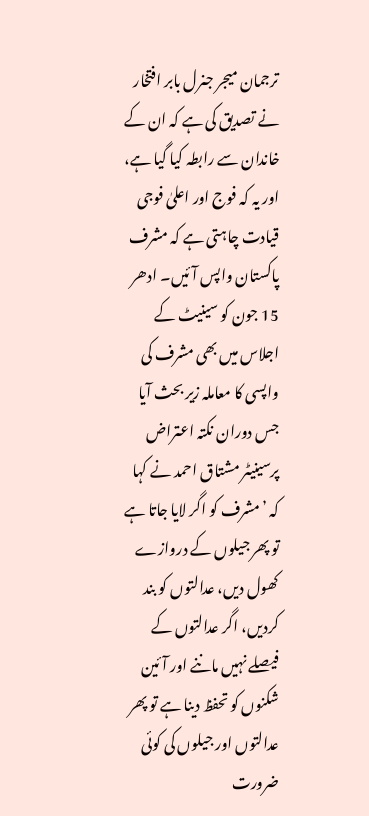ترجمان میجر جنرل بابر افتخار نے تصدیق کی ہے کہ ان کے خاندان سے رابطہ کیا گیا ہے، اور یہ کہ فوج اور اعلیٰ فوجی قیادت چاہتی ہے کہ مشرف پاکستان واپس آئیں۔ ادھر 15 جون کو سینیٹ کے اجلاس میں بھی مشرف کی واپسی کا معاملہ زیر بحث آیا جس دوران نکتہ اعتراض پرسینیٹر مشتاق احمد نے کہا کہ ’مشرف کو اگر لایا جاتا ہے تو پھر جیلوں کے دروازے کھول دیں، عدالتوں کو بند کردیں، اگر عدالتوں کے فیصلے نہیں ماننے اور آئین شکنوں کو تحفظ دینا ہے تو پھر عدالتوں اور جیلوں کی کوئی ضرورت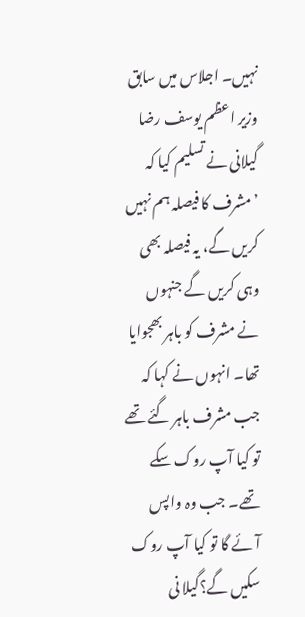نہیں۔ اجلاس میں سابق وزیر اعظم یوسف رضا گیلانی نے تسلیم کیا کہ ’مشرف کا فیصلہ ہم نہیں کریں گے، یہ فیصلہ بھی وہی کریں گے جنہوں نے مشرف کو باہر بھجوایا تھا۔ انہوں نے کہا کہ جب مشرف باہر گئے تھے تو کیا آپ روک سکے تھے۔ جب وہ واپس آئے گا تو کیا آپ روک سکیں گے؟گیلا نی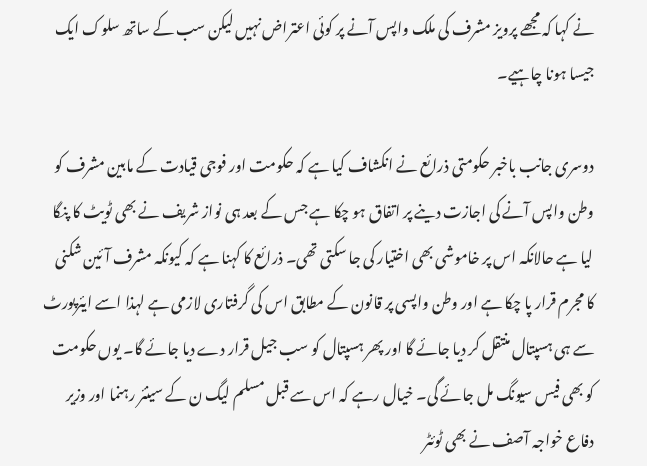نے کہا کہ مجھے پرویز مشرف کی ملک واپس آنے پر کوئی اعتراض نہیں لیکن سب کے ساتھ سلوک ایک جیسا ہونا چاہیے۔

دوسری جانب باخبر حکومتی ذرائع نے انکشاف کیا ہے کہ حکومت اور فوجی قیادت کے مابین مشرف کو وطن واپس آنے کی اجازت دینے پر اتفاق ہو چکا ہے جس کے بعد ہی نواز شریف نے بھی ٹویٹ کا پنگا لیا ہے حالانکہ اس پر خاموشی بھی اختیار کی جا سکتی تھی۔ ذرائع کا کہنا ہے کہ کیونکہ مشرف آئین شکنی کا مجرم قرار پا چکا ہے اور وطن واپسی پر قانون کے مطابق اس کی گرفتاری لازمی ہے لہذا اسے ایئرپورٹ سے ہی ہسپتال منتقل کر دیا جائے گا اور پھر ہسپتال کو سب جیل قرار دے دیا جائے گا۔ یوں حکومت کو بھی فیس سیونگ مل جائے گی۔ خیال رہے کہ اس سے قبل مسلم لیگ ن کے سینئر رہنما اور وزیر دفاع خواجہ آصف نے بھی ٹوئٹر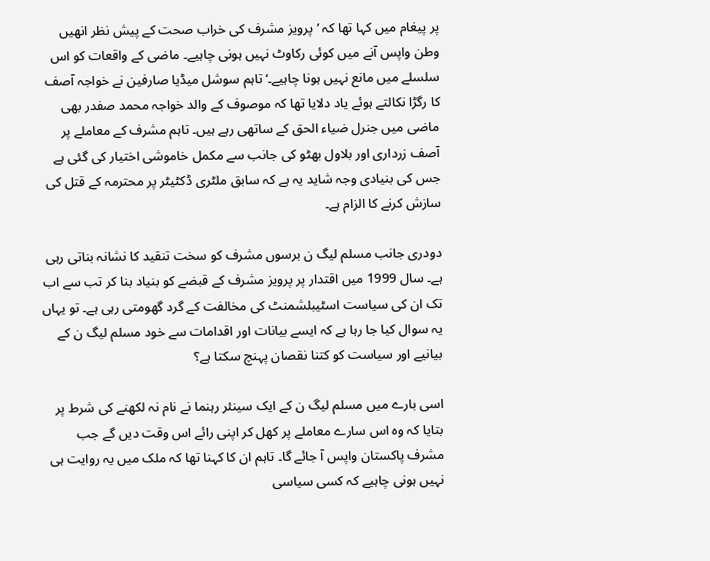پر پیغام میں کہا تھا کہ ’پرویز مشرف کی خراب صحت کے پیش نظر انھیں وطن واپس آنے میں کوئی رکاوٹ نہیں ہونی چاہیے۔ ماضی کے واقعات کو اس سلسلے میں مانع نہیں ہونا چاہیے۔‘ تاہم سوشل میڈیا صارفین نے خواجہ آصف کا رگڑا نکالتے ہوئے یاد دلایا تھا کہ موصوف کے والد خواجہ محمد صفدر بھی ماضی میں جنرل ضیاء الحق کے ساتھی رہے ہیں۔ تاہم مشرف کے معاملے پر آصف زرداری اور بلاول بھٹو کی جانب سے مکمل خاموشی اختیار کی گئی ہے جس کی بنیادی وجہ شاید یہ ہے کہ سابق ملٹری ڈکٹیٹر پر محترمہ کے قتل کی سازش کرنے کا الزام ہے۔

دودری جانب مسلم لیگ ن برسوں مشرف کو سخت تنقید کا نشانہ بناتی رہی ہے۔ سال 1999 میں اقتدار پر پرویز مشرف کے قبضے کو بنیاد بنا کر تب سے اب تک ان کی سیاست اسٹیبلشمنٹ کی مخالفت کے گرد گھومتی رہی ہے۔ تو یہاں یہ سوال کیا جا رہا ہے کہ ایسے بیانات اور اقدامات سے خود مسلم لیگ ن کے بیانیے اور سیاست کو کتنا نقصان پہنچ سکتا ہے؟

اسی بارے میں مسلم لیگ ن کے ایک سینئر رہنما نے نام نہ لکھنے کی شرط پر بتایا کہ وہ اس سارے معاملے پر کھل کر اپنی رائے اس وقت دیں گے جب مشرف پاکستان واپس آ جائے گا۔ تاہم ان کا کہنا تھا کہ ملک میں یہ روایت ہی نہیں ہونی چاہیے کہ کسی سیاسی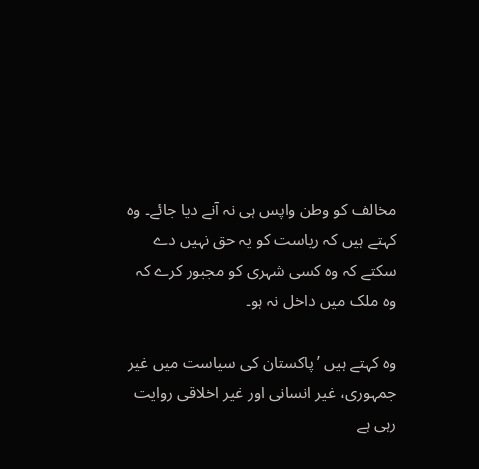مخالف کو وطن واپس ہی نہ آنے دیا جائے۔ وہ کہتے ہیں کہ ریاست کو یہ حق نہیں دے سکتے کہ وہ کسی شہری کو مجبور کرے کہ وہ ملک میں داخل نہ ہو۔

وہ کہتے ہیں ’پاکستان کی سیاست میں غیر جمہوری، غیر انسانی اور غیر اخلاقی روایت رہی ہے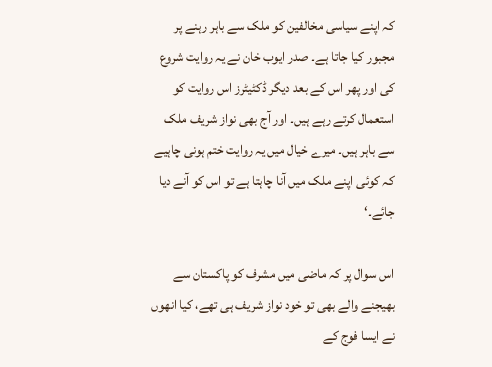کہ اپنے سیاسی مخالفین کو ملک سے باہر رہنے پر مجبور کیا جاتا ہے۔ صدر ایوب خان نے یہ روایت شروع کی اور پھر اس کے بعد دیگر ڈکٹیٹرز اس روایت کو استعمال کرتے رہے ہیں۔ اور آج بھی نواز شریف ملک سے باہر ہیں۔ میرے خیال میں یہ روایت ختم ہونی چاہیے کہ کوئی اپنے ملک میں آنا چاہتا ہے تو اس کو آنے دیا جائے۔‘

اس سوال پر کہ ماضی میں مشرف کو پاکستان سے بھیجنے والے بھی تو خود نواز شریف ہی تھے، کیا انھوں نے ایسا فوج کے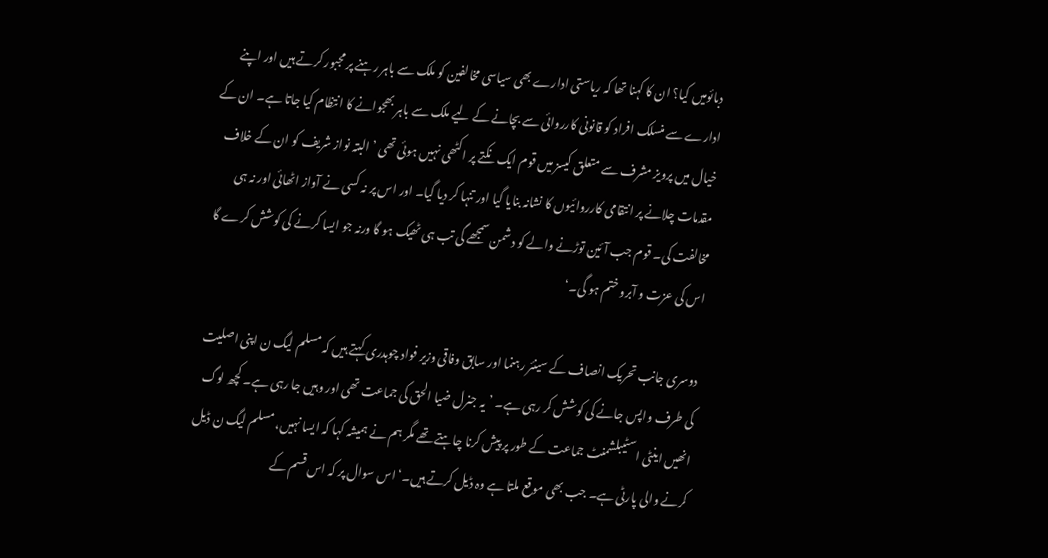دبائومیں کیا؟ ان کا کہنا تھا کہ ریاستی ادارے بھی سیاسی مخالفین کو ملک سے باہر رہنے پر مجبور کرتے ہیں اور اپنے ادارے سے منسلک افراد کو قانونی کارروائی سے بچانے کے لیے ملک سے باہر بھجوانے کا انتظام کیا جاتا ہے۔ ان کے خیال میں پرویز مشرف سے متعلق کیسز میں قوم ایک نکتے پر اکٹھی نہیں ہوئی تھی ’البتہ نواز شریف کو ان کے خلاف مقدمات چلانے پر انتقامی کارروائیوں کا نشانہ بنایا گیا اور تنہا کر دیا گیا۔ اور اس پر نہ کسی نے آواز اٹھائی اور نہ ہی مخالفت کی۔ قوم جب آئین توڑنے والے کو دشمن سمجھے گی تب ہی ٹھیک ہو گا ورنہ جو ایسا کرنے کی کوشش کرے گا اس کی عزت و آبرو ختم ہو گی۔‘

دوسری جانب تحریک انصاف کے سینئر رہنما اور سابق وفاقی وزیر فواد چوہدری کہتے ہیں کہ مسلم لیگ ن اپنی اصلیت کی طرف واپس جانے کی کوشش کر رہی ہے۔ ’یہ جنرل ضیا الحق کی جماعت تھی اور وہیں جا رہی ہے۔ کچھ لوگ انھیں اینٹی اسٹیبلشمنٹ جماعت کے طور پر پیش کرنا چاہتے تھے مگر ہم نے ہمیشہ کہا کہ ایسا نہیں، مسلم لیگ ن ڈیل کرنے والی پارٹی ہے۔ جب بھی موقع ملتا ہے وہ ڈیل کرتے ہیں۔‘ اس سوال پر کہ اس قسم کے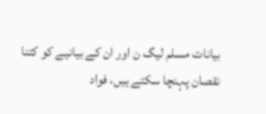بیانات مسلم لیگ ن اور ان کے بیانیے کو کتنا نقصان پہنچا سکتے ہیں، فواد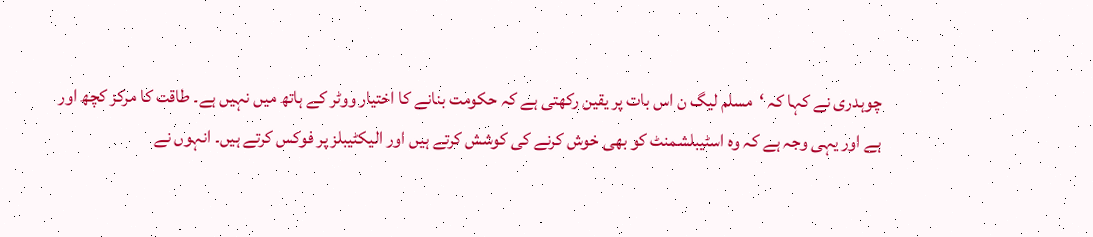چوہدری نے کہا کہ ‘مسلم لیگ ن اس بات پر یقین رکھتی ہے کہ حکومت بنانے کا اختیار ووٹر کے ہاتھ میں نہیں ہے۔ طاقت کا مرکز کچھ اور ہے اور یہی وجہ ہے کہ وہ اسٹیبلشمنٹ کو بھی خوش کرنے کی کوشش کرتے ہیں اور الیکٹیبلز پر فوکس کرتے ہیں۔ انہوں نے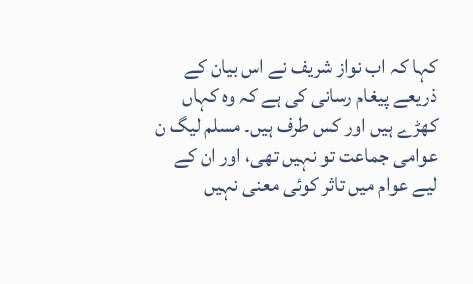کہا کہ اب نواز شریف نے اس بیان کے ذریعے پیغام رسانی کی ہے کہ وہ کہاں کھڑے ہیں اور کس طرف ہیں۔ مسلم لیگ ن عوامی جماعت تو نہیں تھی، اور ان کے لیے عوام میں تاثر کوئی معنی نہیں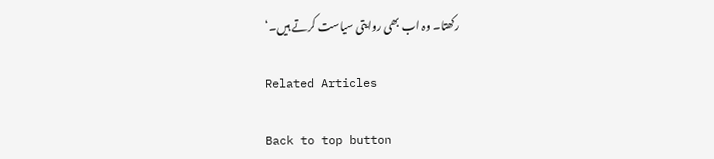رکھتا۔ وہ اب بھی روایتی سیاست کرتے ہیں۔‘

Related Articles

Back to top button